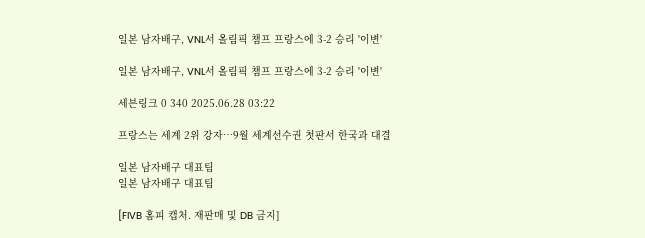일본 남자배구, VNL서 올림픽 챔프 프랑스에 3-2 승리 '이변'

일본 남자배구, VNL서 올림픽 챔프 프랑스에 3-2 승리 '이변'

세븐링크 0 340 2025.06.28 03:22

프랑스는 세계 2위 강자…9월 세계선수권 첫판서 한국과 대결

일본 남자배구 대표팀
일본 남자배구 대표팀

[FIVB 홈피 캡처. 재판매 및 DB 금지]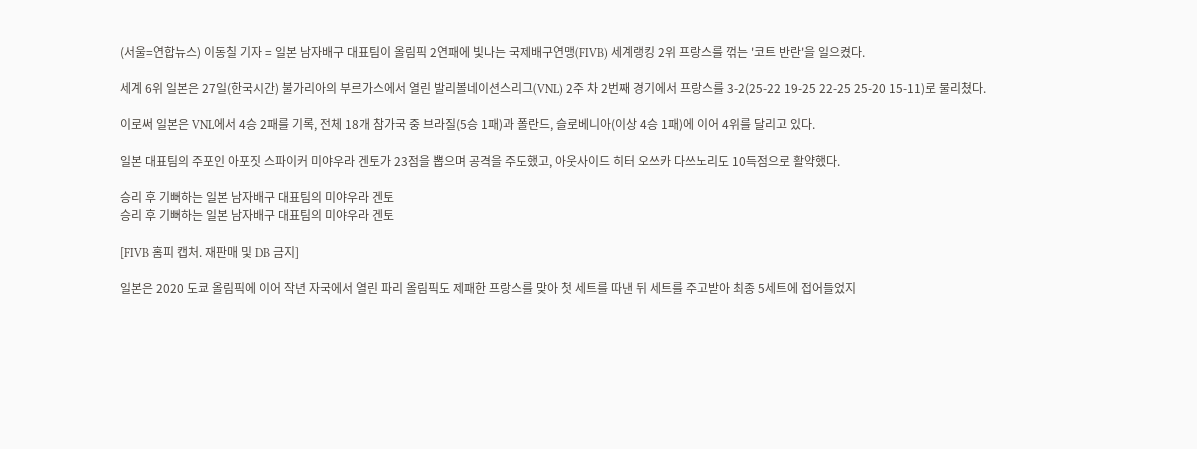(서울=연합뉴스) 이동칠 기자 = 일본 남자배구 대표팀이 올림픽 2연패에 빛나는 국제배구연맹(FIVB) 세계랭킹 2위 프랑스를 꺾는 '코트 반란'을 일으켰다.

세계 6위 일본은 27일(한국시간) 불가리아의 부르가스에서 열린 발리볼네이션스리그(VNL) 2주 차 2번째 경기에서 프랑스를 3-2(25-22 19-25 22-25 25-20 15-11)로 물리쳤다.

이로써 일본은 VNL에서 4승 2패를 기록, 전체 18개 참가국 중 브라질(5승 1패)과 폴란드, 슬로베니아(이상 4승 1패)에 이어 4위를 달리고 있다.

일본 대표팀의 주포인 아포짓 스파이커 미야우라 겐토가 23점을 뽑으며 공격을 주도했고, 아웃사이드 히터 오쓰카 다쓰노리도 10득점으로 활약했다.

승리 후 기뻐하는 일본 남자배구 대표팀의 미야우라 겐토
승리 후 기뻐하는 일본 남자배구 대표팀의 미야우라 겐토

[FIVB 홈피 캡처. 재판매 및 DB 금지]

일본은 2020 도쿄 올림픽에 이어 작년 자국에서 열린 파리 올림픽도 제패한 프랑스를 맞아 첫 세트를 따낸 뒤 세트를 주고받아 최종 5세트에 접어들었지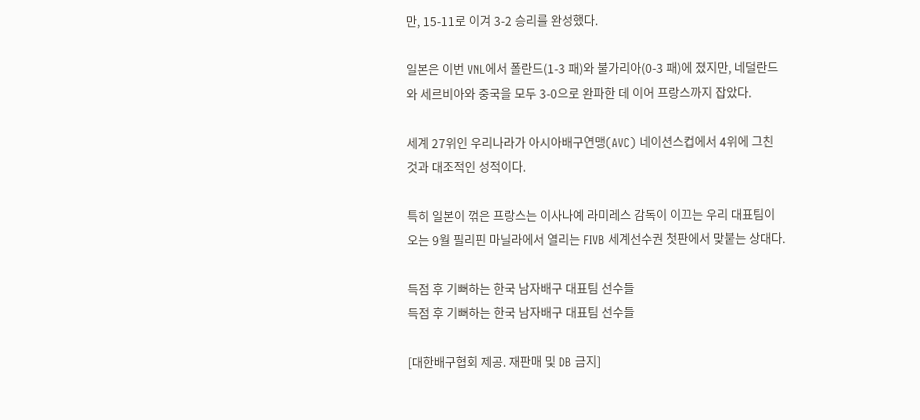만, 15-11로 이겨 3-2 승리를 완성했다.

일본은 이번 VNL에서 폴란드(1-3 패)와 불가리아(0-3 패)에 졌지만, 네덜란드와 세르비아와 중국을 모두 3-0으로 완파한 데 이어 프랑스까지 잡았다.

세계 27위인 우리나라가 아시아배구연맹(AVC) 네이션스컵에서 4위에 그친 것과 대조적인 성적이다.

특히 일본이 꺾은 프랑스는 이사나예 라미레스 감독이 이끄는 우리 대표팀이 오는 9월 필리핀 마닐라에서 열리는 FIVB 세계선수권 첫판에서 맞붙는 상대다.

득점 후 기뻐하는 한국 남자배구 대표팀 선수들
득점 후 기뻐하는 한국 남자배구 대표팀 선수들

[대한배구협회 제공. 재판매 및 DB 금지]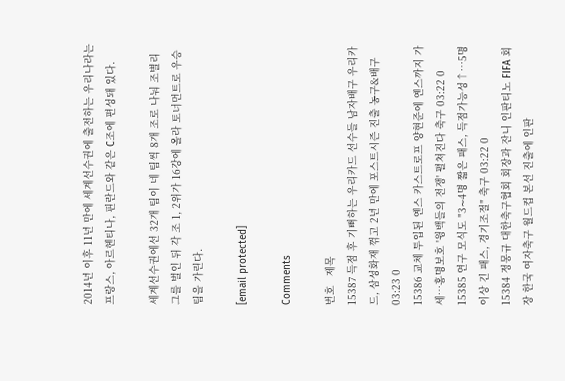2014년 이후 11년 만에 세계선수권에 출전하는 우리나라는 프랑스, 아르헨티나, 핀란드와 같은 C조에 편성돼 있다.

세계선수권에선 32개 팀이 네 팀씩 8개 조로 나눠 조별리그를 벌인 뒤 각 조 1, 2위가 16강에 올라 토너먼트로 우승팀을 가린다.

[email protected]

Comments

번호   제목
15387 득점 후 기뻐하는 우리카드 선수들 남자배구 우리카드, 삼성화재 꺾고 2년 만에 포스트시즌 진출 농구&배구 03:23 0
15386 교체 투입된 옌스 카스트로프 양현준에 옌스까지 가세…홍명보호 '윙백들의 전쟁' 펼쳐진다 축구 03:22 0
15385 연구 모식도 "3∼4명 짧은 패스, 득점가능성↑…5명이상 긴 패스, 경기조절" 축구 03:22 0
15384 정몽규 대한축구협회 회장과 잔니 인판티노 FIFA 회장 한국 여자축구 월드컵 본선 진출에 인판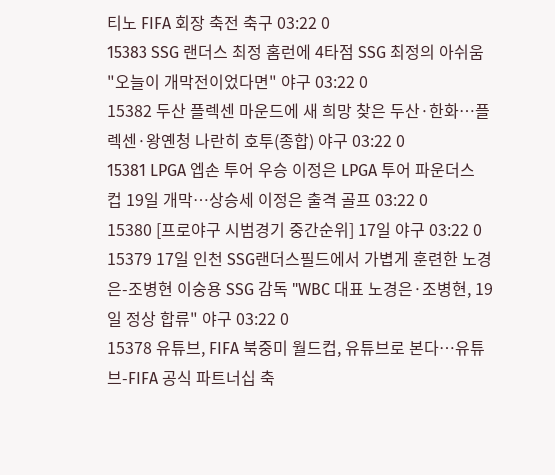티노 FIFA 회장 축전 축구 03:22 0
15383 SSG 랜더스 최정 홈런에 4타점 SSG 최정의 아쉬움 "오늘이 개막전이었다면" 야구 03:22 0
15382 두산 플렉센 마운드에 새 희망 찾은 두산·한화…플렉센·왕옌청 나란히 호투(종합) 야구 03:22 0
15381 LPGA 엡손 투어 우승 이정은 LPGA 투어 파운더스컵 19일 개막…상승세 이정은 출격 골프 03:22 0
15380 [프로야구 시범경기 중간순위] 17일 야구 03:22 0
15379 17일 인천 SSG랜더스필드에서 가볍게 훈련한 노경은-조병현 이숭용 SSG 감독 "WBC 대표 노경은·조병현, 19일 정상 합류" 야구 03:22 0
15378 유튜브, FIFA 북중미 월드컵, 유튜브로 본다…유튜브-FIFA 공식 파트너십 축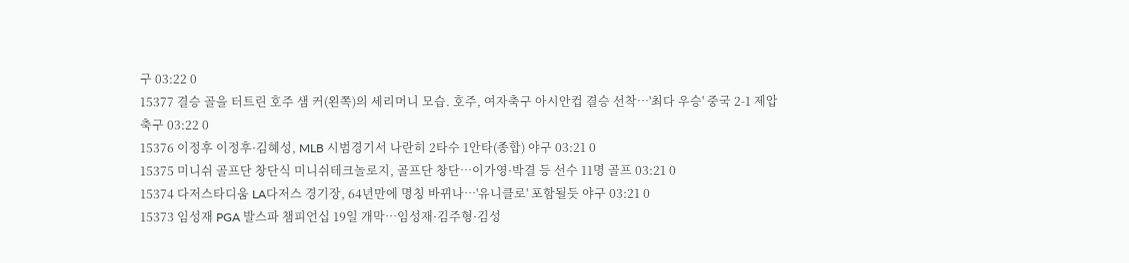구 03:22 0
15377 결승 골을 터트린 호주 샘 커(왼쪽)의 세리머니 모습. 호주, 여자축구 아시안컵 결승 선착…'최다 우승' 중국 2-1 제압 축구 03:22 0
15376 이정후 이정후·김혜성, MLB 시범경기서 나란히 2타수 1안타(종합) 야구 03:21 0
15375 미니쉬 골프단 창단식 미니쉬테크놀로지, 골프단 창단…이가영·박결 등 선수 11명 골프 03:21 0
15374 다저스타디움 LA다저스 경기장, 64년만에 명칭 바뀌나…'유니클로' 포함될듯 야구 03:21 0
15373 임성재 PGA 발스파 챔피언십 19일 개막…임성재·김주형·김성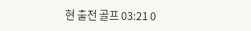현 출전 골프 03:21 0